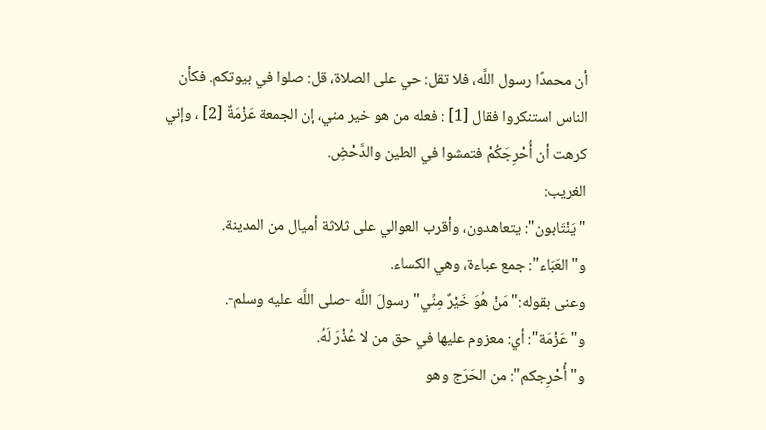أن محمدًا رسول اللَّه، فلا تقل: حي على الصلاة، قل: صلوا في بيوتكم. فكأن الناس استنكروا فقال [1] : فعله من هو خير مني، إن الجمعة عَزْمَةٌ [2] ، وإني كرهت أن أُحْرِجَكُمْ فتمشوا في الطين والدَّحْضِ.
الغريب:
"يَنْتَابون": يتعاهدون، وأقرب العوالي على ثلاثة أميال من المدينة.
و"العَبَاء": جمع عباءة، وهي الكساء.
وعنى بقوله:"مَنْ هُوَ خَيْرٌ مِنِّي"رسولَ اللَّه -صلى اللَّه عليه وسلم-.
و"عَزْمَة": أي: معزوم عليها في حق من لا عُذْرَ لَهُ.
و"أُحْرِجكم": من الحَرَج وهو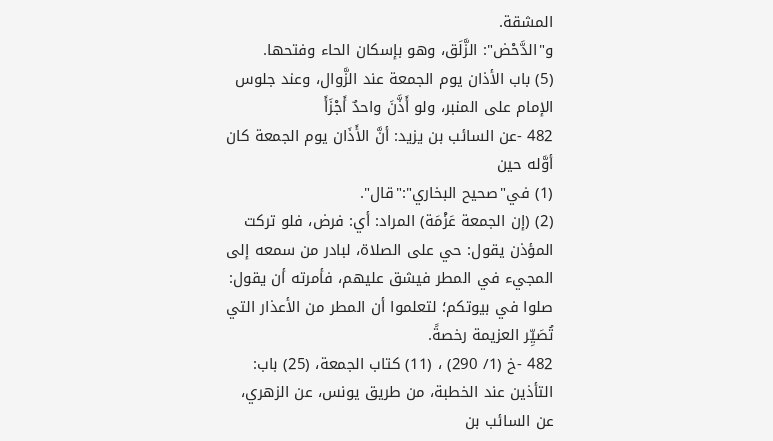المشقة.
و"الدَّحْض": الزَّلَق، وهو بإسكان الحاء وفتحها.
(5) باب الأذان يوم الجمعة عند الزَّوال، وعند جلوس الإمام على المنبر، ولو أَذَّنَ واحدٌ أَجْزَأَ
482 -عن السائب بن يزيد: أنَّ الأَذَان يوم الجمعة كان أوَّله حين
(1) في"صحيح البخاري":"قال".
(2) (إن الجمعة عَزْمَة) المراد: أي: فرض، فلو تركت المؤذن يقول: حي على الصلاة، لبادر من سمعه إلى المجيء في المطر فيشق عليهم، فأمرته أن يقول: صلوا في بيوتكم؛ لتعلموا أن المطر من الأعذار التي تُصَيِّر العزيمة رخصةً.
482 -خ (1/ 290) ، (11) كتاب الجمعة، (25) باب: التأذين عند الخطبة، من طريق يونس، عن الزهري، عن السائب بن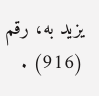يزيد به، رقم (916) .